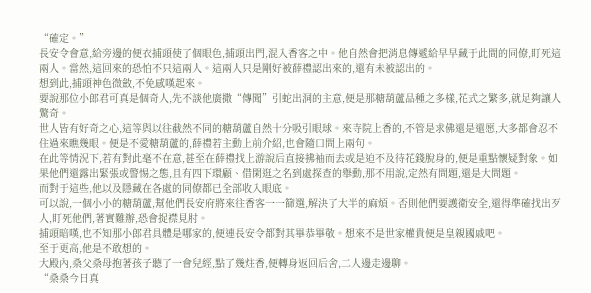“確定。”
長安令會意,給旁邊的便衣捕頭使了個眼色,捕頭出門,混入香客之中。他自然會把消息傳遞給早早藏于此間的同僚,盯死這兩人。當然,這回來的恐怕不只這兩人。這兩人只是剛好被薛禮認出來的,還有未被認出的。
想到此,捕頭神色微斂,不免感嘆起來。
要說那位小郎君可真是個奇人,先不談他廣撒“傳聞”引蛇出洞的主意,便是那糖葫蘆品種之多樣,花式之繁多,就足夠讓人驚奇。
世人皆有好奇之心,這等與以往截然不同的糖葫蘆自然十分吸引眼球。來寺院上香的,不管是求佛還是還愿,大多都會忍不住過來瞧幾眼。便是不愛糖葫蘆的,薛禮若主動上前介紹,也會隨口問上兩句。
在此等情況下,若有對此毫不在意,甚至在薛禮找上游說后直接拂袖而去或是迫不及待花錢脫身的,便是重點懷疑對象。如果他們還露出緊張或警惕之態,且有四下環顧、借閑逛之名到處探查的舉動,那不用說,定然有問題,還是大問題。
而對于這些,他以及隱藏在各處的同僚都已全部收入眼底。
可以說,一個小小的糖葫蘆,幫他們長安府將來往香客一一篩選,解決了大半的麻煩。否則他們要護衛安全,還得準確找出歹人,盯死他們,著實難辦,恐會捉襟見肘。
捕頭暗嘆,也不知那小郎君具體是哪家的,便連長安令都對其畢恭畢敬。想來不是世家權貴便是皇親國戚吧。
至于更高,他是不敢想的。
大殿內,桑父桑母抱著孩子聽了一會兒經,點了幾炷香,便轉身返回后舍,二人邊走邊聊。
“桑桑今日真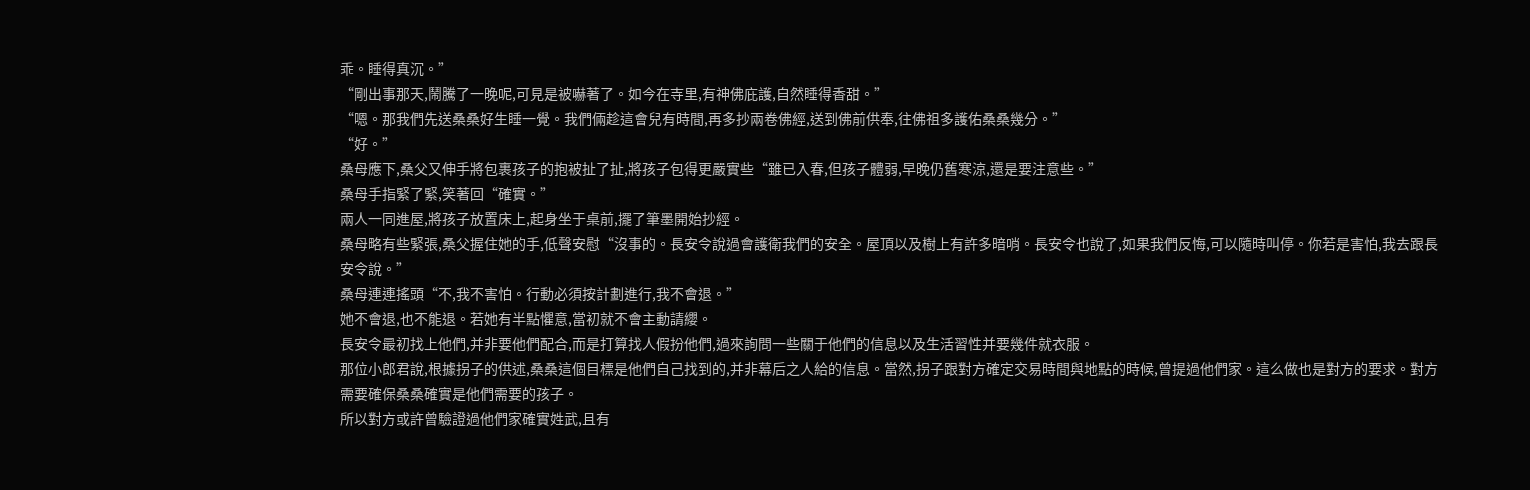乖。睡得真沉。”
“剛出事那天,鬧騰了一晚呢,可見是被嚇著了。如今在寺里,有神佛庇護,自然睡得香甜。”
“嗯。那我們先送桑桑好生睡一覺。我們倆趁這會兒有時間,再多抄兩卷佛經,送到佛前供奉,往佛祖多護佑桑桑幾分。”
“好。”
桑母應下,桑父又伸手將包裹孩子的抱被扯了扯,將孩子包得更嚴實些“雖已入春,但孩子體弱,早晚仍舊寒涼,還是要注意些。”
桑母手指緊了緊,笑著回“確實。”
兩人一同進屋,將孩子放置床上,起身坐于桌前,擺了筆墨開始抄經。
桑母略有些緊張,桑父握住她的手,低聲安慰“沒事的。長安令說過會護衛我們的安全。屋頂以及樹上有許多暗哨。長安令也說了,如果我們反悔,可以隨時叫停。你若是害怕,我去跟長安令說。”
桑母連連搖頭“不,我不害怕。行動必須按計劃進行,我不會退。”
她不會退,也不能退。若她有半點懼意,當初就不會主動請纓。
長安令最初找上他們,并非要他們配合,而是打算找人假扮他們,過來詢問一些關于他們的信息以及生活習性并要幾件就衣服。
那位小郎君說,根據拐子的供述,桑桑這個目標是他們自己找到的,并非幕后之人給的信息。當然,拐子跟對方確定交易時間與地點的時候,曾提過他們家。這么做也是對方的要求。對方需要確保桑桑確實是他們需要的孩子。
所以對方或許曾驗證過他們家確實姓武,且有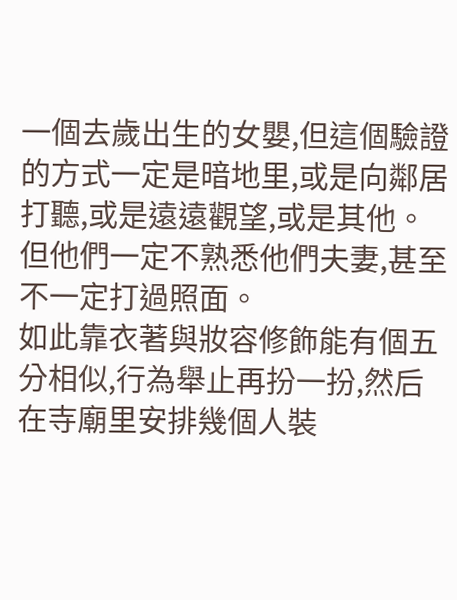一個去歲出生的女嬰,但這個驗證的方式一定是暗地里,或是向鄰居打聽,或是遠遠觀望,或是其他。但他們一定不熟悉他們夫妻,甚至不一定打過照面。
如此靠衣著與妝容修飾能有個五分相似,行為舉止再扮一扮,然后在寺廟里安排幾個人裝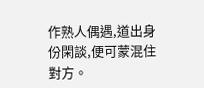作熟人偶遇,道出身份閑談,便可蒙混住對方。